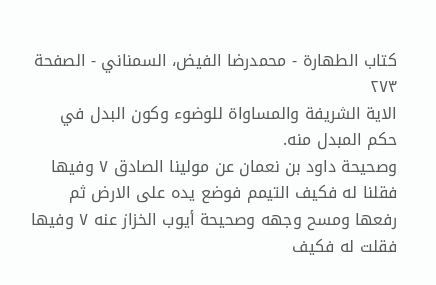كتاب الطهارة - محمدرضا الفيض، السمناني - الصفحة ٢٧٣
الاية الشريفة والمساواة للوضوء وكون البدل في حكم المبدل منه.
وصحيحة داود بن نعمان عن مولينا الصادق ٧ وفيها فقلنا له فكيف التيمم فوضع يده على الارض ثم رفعها ومسح وجهه وصحيحة أيوب الخزاز عنه ٧ وفيها فقلت له فكيف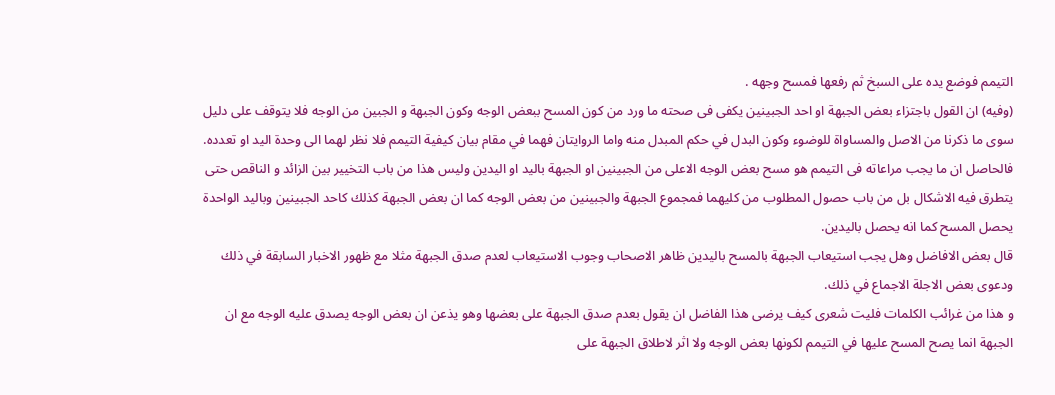التيمم فوضع يده على السبخ ثم رفعها فمسح وجهه .
(وفيه) ان القول باجتزاء بعض الجبهة او احد الجبينين يكفى فى صحته ما ورد من كون المسح ببعض الوجه وكون الجبهة و الجبين من الوجه فلا يتوقف على دليل سوى ما ذكرنا من الاصل والمساواة للوضوء وكون البدل في حكم المبدل منه واما الروايتان فهما في مقام بيان كيفية التيمم فلا نظر لهما الى وحدة اليد او تعدده.
فالحاصل ان ما يجب مراعاته فى التيمم هو مسح بعض الوجه الاعلى من الجبينين او الجبهة باليد او اليدين وليس هذا من باب التخيير بين الزائد و الناقص حتى يتطرق فيه الاشكال بل من باب حصول المطلوب من كليهما فمجموع الجبهة والجبينين من بعض الوجه كما ان بعض الجبهة كذلك كاحد الجبينين وباليد الواحدة يحصل المسح كما انه يحصل باليدين.
قال بعض الافاضل وهل يجب استيعاب الجبهة بالمسح باليدين ظاهر الاصحاب وجوب الاستيعاب لعدم صدق الجبهة مثلا مع ظهور الاخبار السابقة في ذلك ودعوى بعض الاجلة الاجماع في ذلك.
و هذا من غرائب الكلمات فليت شعرى كيف يرضى هذا الفاضل ان يقول بعدم صدق الجبهة على بعضها وهو يذعن ان بعض الوجه يصدق عليه الوجه مع ان الجبهة انما يصح المسح عليها في التيمم لكونها بعض الوجه ولا اثر لاطلاق الجبهة على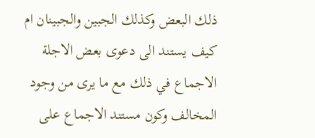ذلك البعض وكذلك الجبين والجبينان ام كيف يستند الى دعوى بعض الاجلة الاجماع في ذلك مع ما يرى من وجود المخالف وكون مستند الاجماع على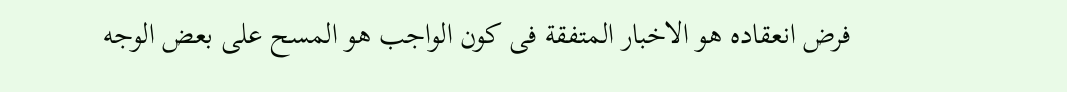فرض انعقاده هو الاخبار المتفقة فى كون الواجب هو المسح على بعض الوجه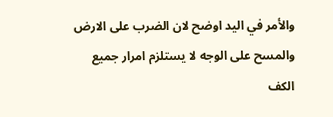والأمر في اليد اوضح لان الضرب على الارض والمسح على الوجه لا يستلزم امرار جميع الكف